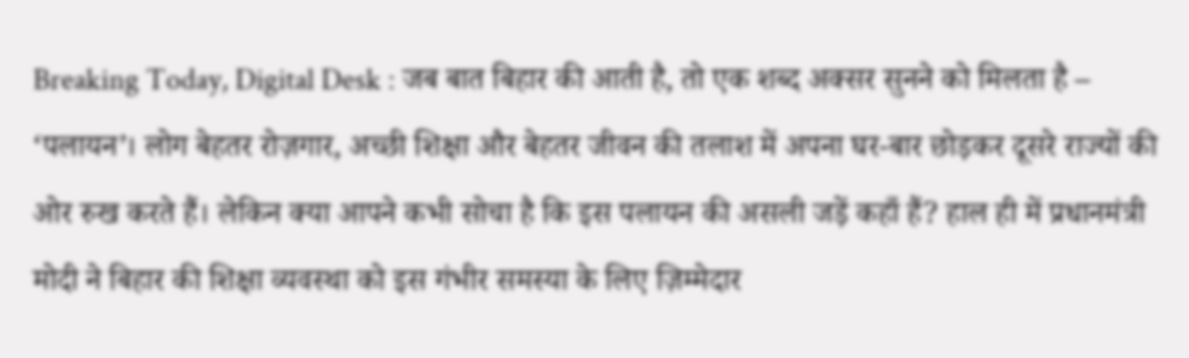Breaking Today, Digital Desk : जब बात बिहार की आती है, तो एक शब्द अक्सर सुनने को मिलता है – ‘पलायन’। लोग बेहतर रोज़गार, अच्छी शिक्षा और बेहतर जीवन की तलाश में अपना घर-बार छोड़कर दूसरे राज्यों की ओर रुख करते हैं। लेकिन क्या आपने कभी सोचा है कि इस पलायन की असली जड़ें कहाँ हैं? हाल ही में प्रधानमंत्री मोदी ने बिहार की शिक्षा व्यवस्था को इस गंभीर समस्या के लिए ज़िम्मेदार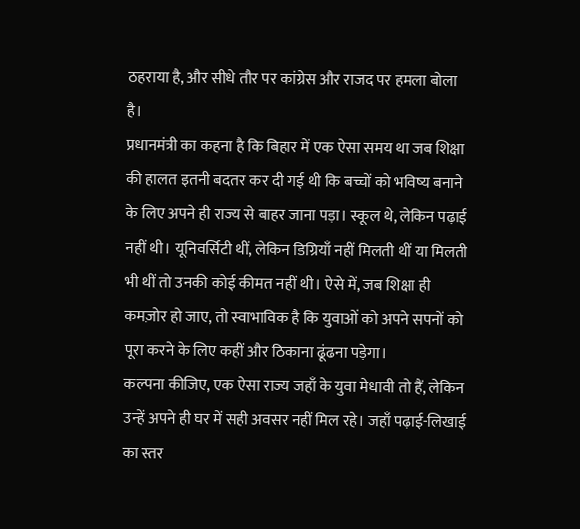ठहराया है, और सीधे तौर पर कांग्रेस और राजद पर हमला बोला है।
प्रधानमंत्री का कहना है कि बिहार में एक ऐसा समय था जब शिक्षा की हालत इतनी बदतर कर दी गई थी कि बच्चों को भविष्य बनाने के लिए अपने ही राज्य से बाहर जाना पड़ा। स्कूल थे, लेकिन पढ़ाई नहीं थी। यूनिवर्सिटी थीं, लेकिन डिग्रियाँ नहीं मिलती थीं या मिलती भी थीं तो उनकी कोई कीमत नहीं थी। ऐसे में, जब शिक्षा ही कमज़ोर हो जाए, तो स्वाभाविक है कि युवाओं को अपने सपनों को पूरा करने के लिए कहीं और ठिकाना ढूंढना पड़ेगा।
कल्पना कीजिए, एक ऐसा राज्य जहाँ के युवा मेधावी तो हैं, लेकिन उन्हें अपने ही घर में सही अवसर नहीं मिल रहे। जहाँ पढ़ाई-लिखाई का स्तर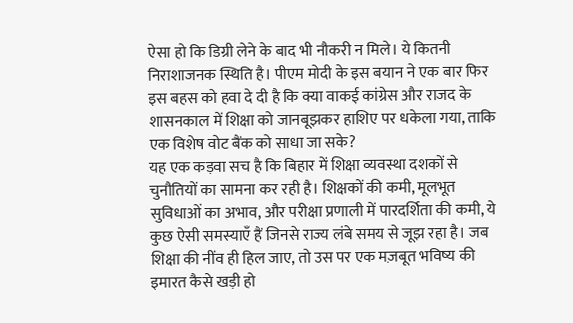ऐसा हो कि डिग्री लेने के बाद भी नौकरी न मिले। ये कितनी निराशाजनक स्थिति है। पीएम मोदी के इस बयान ने एक बार फिर इस बहस को हवा दे दी है कि क्या वाकई कांग्रेस और राजद के शासनकाल में शिक्षा को जानबूझकर हाशिए पर धकेला गया, ताकि एक विशेष वोट बैंक को साधा जा सके?
यह एक कड़वा सच है कि बिहार में शिक्षा व्यवस्था दशकों से चुनौतियों का सामना कर रही है। शिक्षकों की कमी, मूलभूत सुविधाओं का अभाव, और परीक्षा प्रणाली में पारदर्शिता की कमी, ये कुछ ऐसी समस्याएँ हैं जिनसे राज्य लंबे समय से जूझ रहा है। जब शिक्षा की नींव ही हिल जाए, तो उस पर एक मज़बूत भविष्य की इमारत कैसे खड़ी हो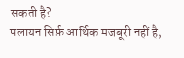सकती है?
पलायन सिर्फ़ आर्थिक मजबूरी नहीं है,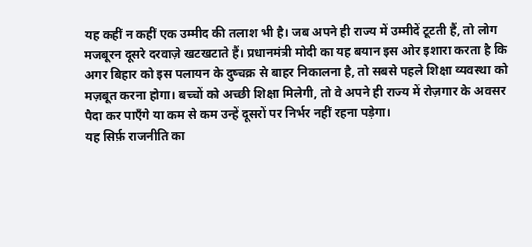यह कहीं न कहीं एक उम्मीद की तलाश भी है। जब अपने ही राज्य में उम्मीदें टूटती हैं, तो लोग मजबूरन दूसरे दरवाज़े खटखटाते हैं। प्रधानमंत्री मोदी का यह बयान इस ओर इशारा करता है कि अगर बिहार को इस पलायन के दुष्चक्र से बाहर निकालना है, तो सबसे पहले शिक्षा व्यवस्था को मज़बूत करना होगा। बच्चों को अच्छी शिक्षा मिलेगी, तो वे अपने ही राज्य में रोज़गार के अवसर पैदा कर पाएँगे या कम से कम उन्हें दूसरों पर निर्भर नहीं रहना पड़ेगा।
यह सिर्फ़ राजनीति का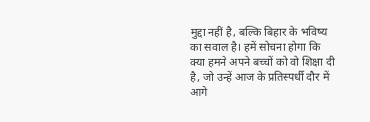मुद्दा नहीं है, बल्कि बिहार के भविष्य का सवाल है। हमें सोचना होगा कि क्या हमने अपने बच्चों को वो शिक्षा दी है, जो उन्हें आज के प्रतिस्पर्धी दौर में आगे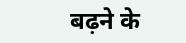बढ़ने के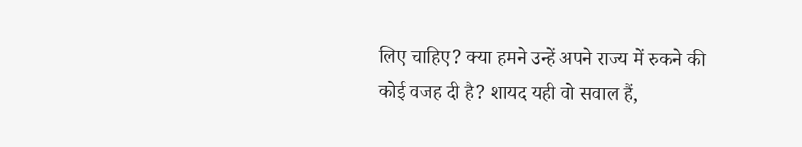लिए चाहिए? क्या हमने उन्हें अपने राज्य में रुकने की कोई वजह दी है? शायद यही वो सवाल हैं,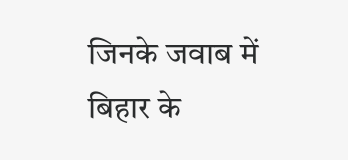जिनके जवाब में बिहार के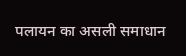पलायन का असली समाधान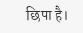छिपा है।